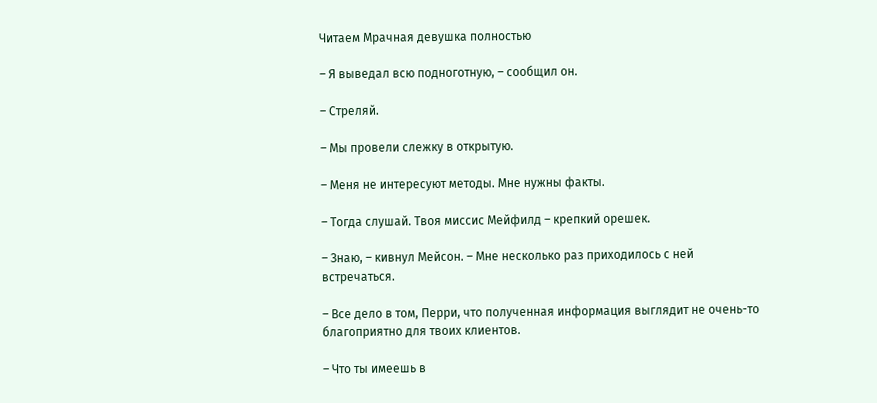Читаем Мрачная девушка полностью

– Я выведал всю подноготную, – сообщил он.

– Стреляй.

– Мы провели слежку в открытую.

– Меня не интересуют методы. Мне нужны факты.

– Тогда слушай. Твоя миссис Мейфилд – крепкий орешек.

– Знаю, – кивнул Мейсон. – Мне несколько раз приходилось с ней встречаться.

– Все дело в том, Перри, что полученная информация выглядит не очень-то благоприятно для твоих клиентов.

– Что ты имеешь в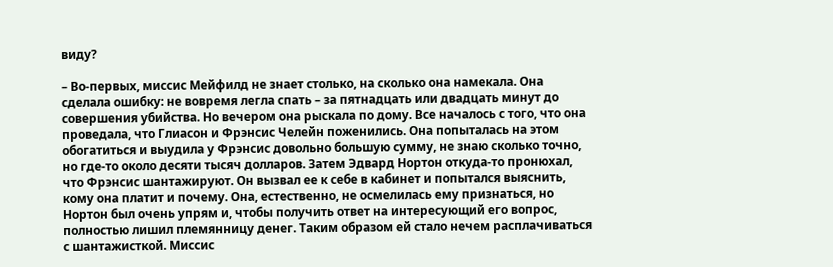виду?

– Во-первых, миссис Мейфилд не знает столько, на сколько она намекала. Она сделала ошибку: не вовремя легла спать – за пятнадцать или двадцать минут до совершения убийства. Но вечером она рыскала по дому. Все началось с того, что она проведала, что Глиасон и Фрэнсис Челейн поженились. Она попыталась на этом обогатиться и выудила у Фрэнсис довольно большую сумму, не знаю сколько точно, но где-то около десяти тысяч долларов. Затем Эдвард Нортон откуда-то пронюхал, что Фрэнсис шантажируют. Он вызвал ее к себе в кабинет и попытался выяснить, кому она платит и почему. Она, естественно, не осмелилась ему признаться, но Нортон был очень упрям и, чтобы получить ответ на интересующий его вопрос, полностью лишил племянницу денег. Таким образом ей стало нечем расплачиваться с шантажисткой. Миссис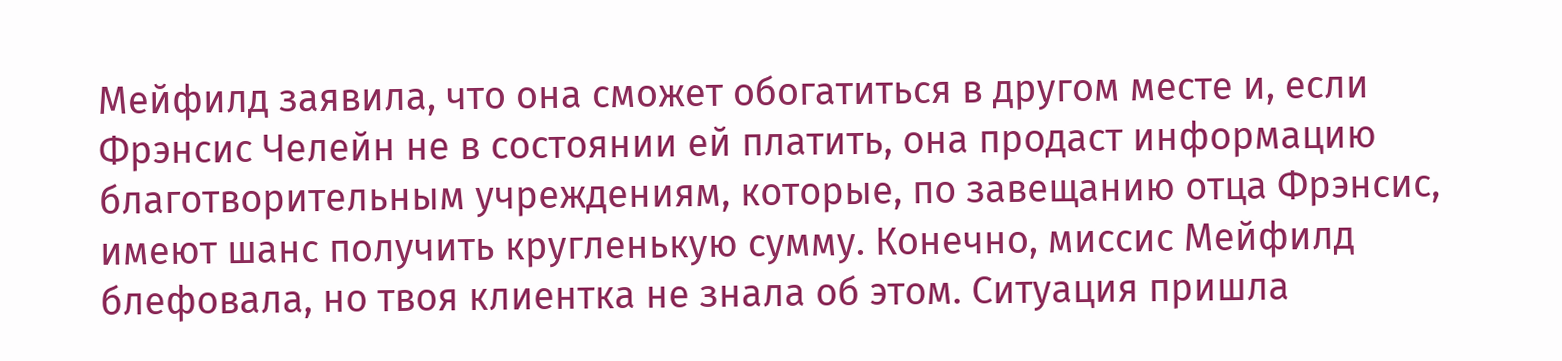Мейфилд заявила, что она сможет обогатиться в другом месте и, если Фрэнсис Челейн не в состоянии ей платить, она продаст информацию благотворительным учреждениям, которые, по завещанию отца Фрэнсис, имеют шанс получить кругленькую сумму. Конечно, миссис Мейфилд блефовала, но твоя клиентка не знала об этом. Ситуация пришла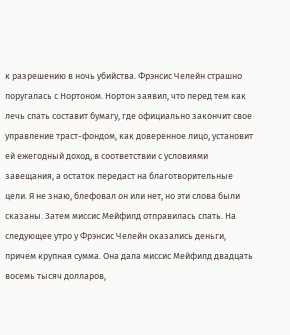к разрешению в ночь убийства. Фрэнсис Челейн страшно поругалась с Нортоном. Нортон заявил, что перед тем как лечь спать составит бумагу, где официально закончит свое управление траст-фондом, как доверенное лицо, установит ей ежегодный доход, в соответствии с условиями завещания, а остаток передаст на благотворительные цели. Я не знаю, блефовал он или нет, но эти слова были сказаны. Затем миссис Мейфилд отправилась спать. На следующее утро у Фрэнсис Челейн оказались деньги, причем крупная сумма. Она дала миссис Мейфилд двадцать восемь тысяч долларов,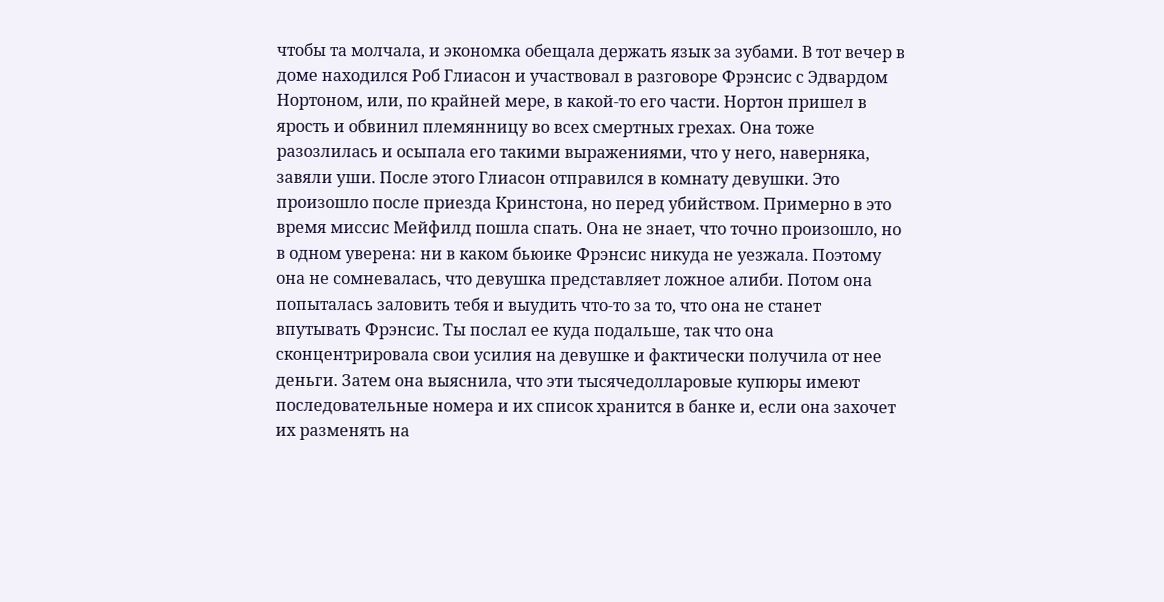чтобы та молчала, и экономка обещала держать язык за зубами. В тот вечер в доме находился Роб Глиасон и участвовал в разговоре Фрэнсис с Эдвардом Нортоном, или, по крайней мере, в какой-то его части. Нортон пришел в ярость и обвинил племянницу во всех смертных грехах. Она тоже разозлилась и осыпала его такими выражениями, что у него, наверняка, завяли уши. После этого Глиасон отправился в комнату девушки. Это произошло после приезда Кринстона, но перед убийством. Примерно в это время миссис Мейфилд пошла спать. Она не знает, что точно произошло, но в одном уверена: ни в каком бьюике Фрэнсис никуда не уезжала. Поэтому она не сомневалась, что девушка представляет ложное алиби. Потом она попыталась заловить тебя и выудить что-то за то, что она не станет впутывать Фрэнсис. Ты послал ее куда подальше, так что она сконцентрировала свои усилия на девушке и фактически получила от нее деньги. Затем она выяснила, что эти тысячедолларовые купюры имеют последовательные номера и их список хранится в банке и, если она захочет их разменять на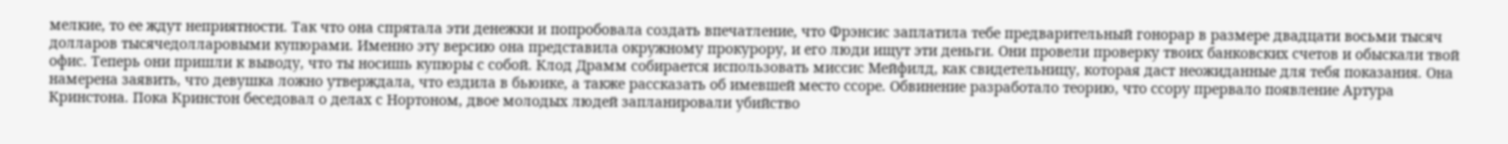мелкие, то ее ждут неприятности. Так что она спрятала эти денежки и попробовала создать впечатление, что Фрэнсис заплатила тебе предварительный гонорар в размере двадцати восьми тысяч долларов тысячедолларовыми купюрами. Именно эту версию она представила окружному прокурору, и его люди ищут эти деньги. Они провели проверку твоих банковских счетов и обыскали твой офис. Теперь они пришли к выводу, что ты носишь купюры с собой. Клод Драмм собирается использовать миссис Мейфилд, как свидетельницу, которая даст неожиданные для тебя показания. Она намерена заявить, что девушка ложно утверждала, что ездила в бьюике, а также рассказать об имевшей место ссоре. Обвинение разработало теорию, что ссору прервало появление Артура Кринстона. Пока Кринстон беседовал о делах с Нортоном, двое молодых людей запланировали убийство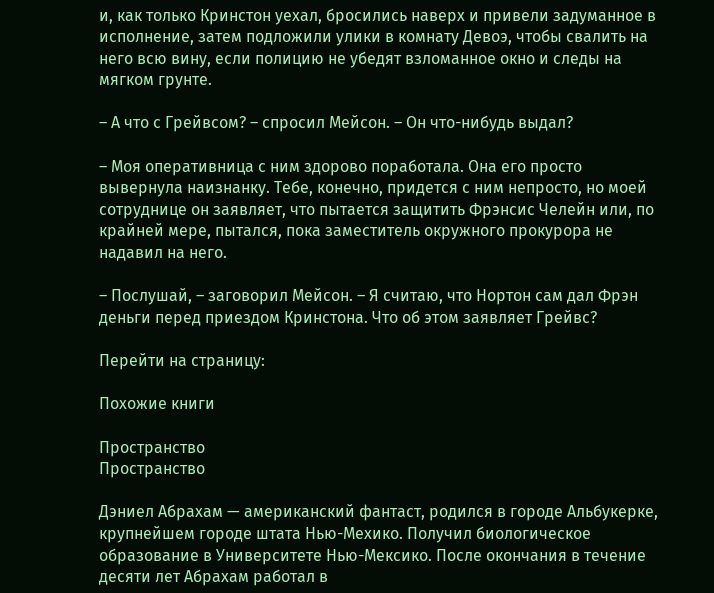и, как только Кринстон уехал, бросились наверх и привели задуманное в исполнение, затем подложили улики в комнату Девоэ, чтобы свалить на него всю вину, если полицию не убедят взломанное окно и следы на мягком грунте.

– А что с Грейвсом? – спросил Мейсон. – Он что-нибудь выдал?

– Моя оперативница с ним здорово поработала. Она его просто вывернула наизнанку. Тебе, конечно, придется с ним непросто, но моей сотруднице он заявляет, что пытается защитить Фрэнсис Челейн или, по крайней мере, пытался, пока заместитель окружного прокурора не надавил на него.

– Послушай, – заговорил Мейсон. – Я считаю, что Нортон сам дал Фрэн деньги перед приездом Кринстона. Что об этом заявляет Грейвс?

Перейти на страницу:

Похожие книги

Пространство
Пространство

Дэниел Абрахам — американский фантаст, родился в городе Альбукерке, крупнейшем городе штата Нью-Мехико. Получил биологическое образование в Университете Нью-Мексико. После окончания в течение десяти лет Абрахам работал в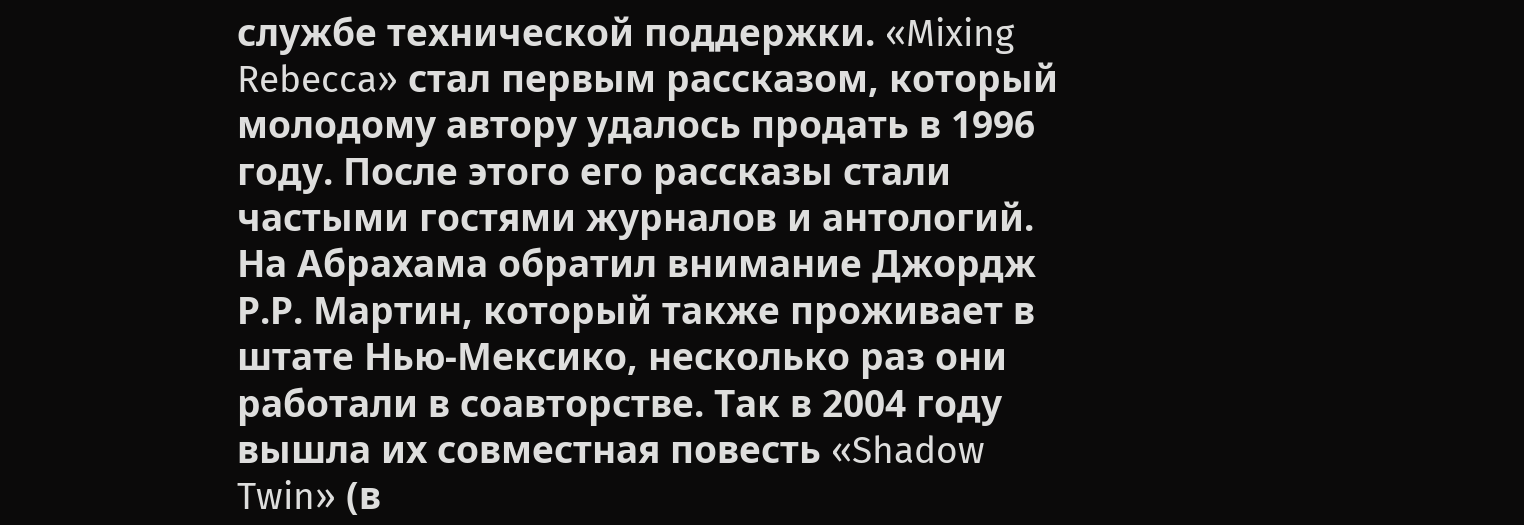службе технической поддержки. «Mixing Rebecca» стал первым рассказом, который молодому автору удалось продать в 1996 году. После этого его рассказы стали частыми гостями журналов и антологий. На Абрахама обратил внимание Джордж Р.Р. Мартин, который также проживает в штате Нью-Мексико, несколько раз они работали в соавторстве. Так в 2004 году вышла их совместная повесть «Shadow Twin» (в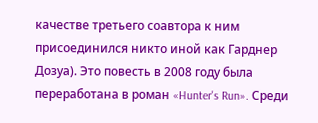качестве третьего соавтора к ним присоединился никто иной как Гарднер Дозуа). Это повесть в 2008 году была переработана в роман «Hunter's Run». Среди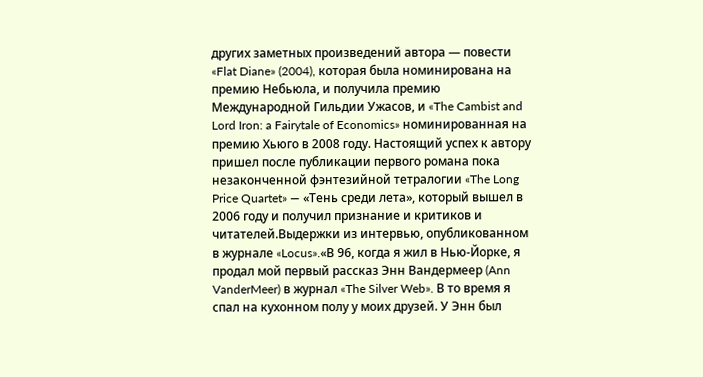других заметных произведений автора — повести «Flat Diane» (2004), которая была номинирована на премию Небьюла, и получила премию Международной Гильдии Ужасов, и «The Cambist and Lord Iron: a Fairytale of Economics» номинированная на премию Хьюго в 2008 году. Настоящий успех к автору пришел после публикации первого романа пока незаконченной фэнтезийной тетралогии «The Long Price Quartet» — «Тень среди лета», который вышел в 2006 году и получил признание и критиков и читателей.Выдержки из интервью, опубликованном в журнале «Locus».«В 96, когда я жил в Нью-Йорке, я продал мой первый рассказ Энн Вандермеер (Ann VanderMeer) в журнал «The Silver Web». В то время я спал на кухонном полу у моих друзей. У Энн был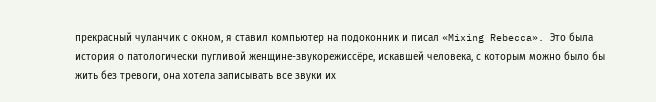прекрасный чуланчик с окном, я ставил компьютер на подоконник и писал «Mixing Rebecca». Это была история о патологически пугливой женщине-звукорежиссёре, искавшей человека, с которым можно было бы жить без тревоги, она хотела записывать все звуки их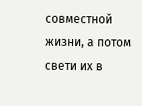совместной жизни, а потом свети их в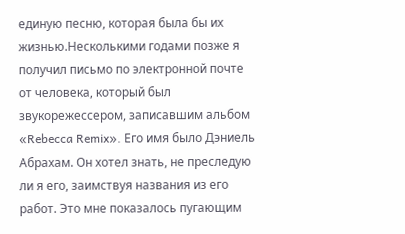единую песню, которая была бы их жизнью.Несколькими годами позже я получил письмо по электронной почте от человека, который был звукорежессером, записавшим альбом «Rebecca Remix». Его имя было Дэниель Абрахам. Он хотел знать, не преследую ли я его, заимствуя названия из его работ. Это мне показалось пугающим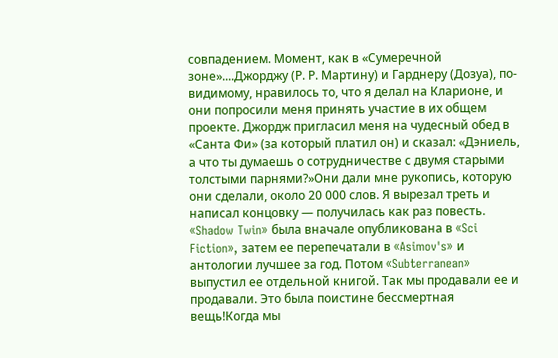совпадением. Момент, как в «Сумеречной зоне»....Джорджу (Р. Р. Мартину) и Гарднеру (Дозуа), по-видимому, нравилось то, что я делал на Кларионе, и они попросили меня принять участие в их общем проекте. Джордж пригласил меня на чудесный обед в «Санта Фи» (за который платил он) и сказал: «Дэниель, а что ты думаешь о сотрудничестве с двумя старыми толстыми парнями?»Они дали мне рукопись, которую они сделали, около 20 000 слов. Я вырезал треть и написал концовку — получилась как раз повесть. «Shadow Twin» была вначале опубликована в «Sci Fiction», затем ее перепечатали в «Asimov's» и антологии лучшее за год. Потом «Subterranean» выпустил ее отдельной книгой. Так мы продавали ее и продавали. Это была поистине бессмертная вещь!Когда мы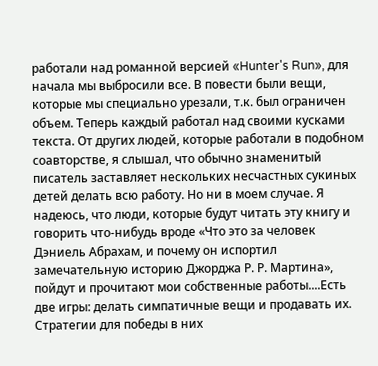работали над романной версией «Hunter's Run», для начала мы выбросили все. В повести были вещи, которые мы специально урезали, т.к. был ограничен объем. Теперь каждый работал над своими кусками текста. От других людей, которые работали в подобном соавторстве, я слышал, что обычно знаменитый писатель заставляет нескольких несчастных сукиных детей делать всю работу. Но ни в моем случае. Я надеюсь, что люди, которые будут читать эту книгу и говорить что-нибудь вроде «Что это за человек Дэниель Абрахам, и почему он испортил замечательную историю Джорджа Р. Р. Мартина», пойдут и прочитают мои собственные работы....Есть две игры: делать симпатичные вещи и продавать их. Стратегии для победы в них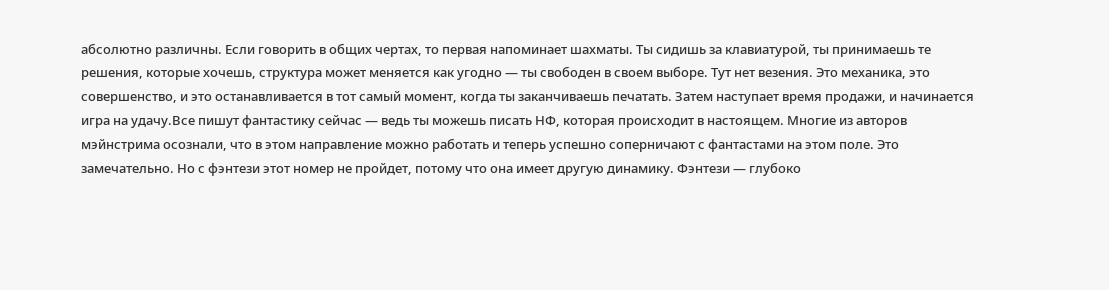абсолютно различны. Если говорить в общих чертах, то первая напоминает шахматы. Ты сидишь за клавиатурой, ты принимаешь те решения, которые хочешь, структура может меняется как угодно — ты свободен в своем выборе. Тут нет везения. Это механика, это совершенство, и это останавливается в тот самый момент, когда ты заканчиваешь печатать. Затем наступает время продажи, и начинается игра на удачу.Все пишут фантастику сейчас — ведь ты можешь писать НФ, которая происходит в настоящем. Многие из авторов мэйнстрима осознали, что в этом направление можно работать и теперь успешно соперничают с фантастами на этом поле. Это замечательно. Но с фэнтези этот номер не пройдет, потому что она имеет другую динамику. Фэнтези — глубоко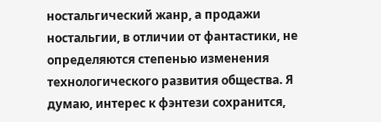ностальгический жанр, а продажи ностальгии, в отличии от фантастики, не определяются степенью изменения технологического развития общества. Я думаю, интерес к фэнтези сохранится,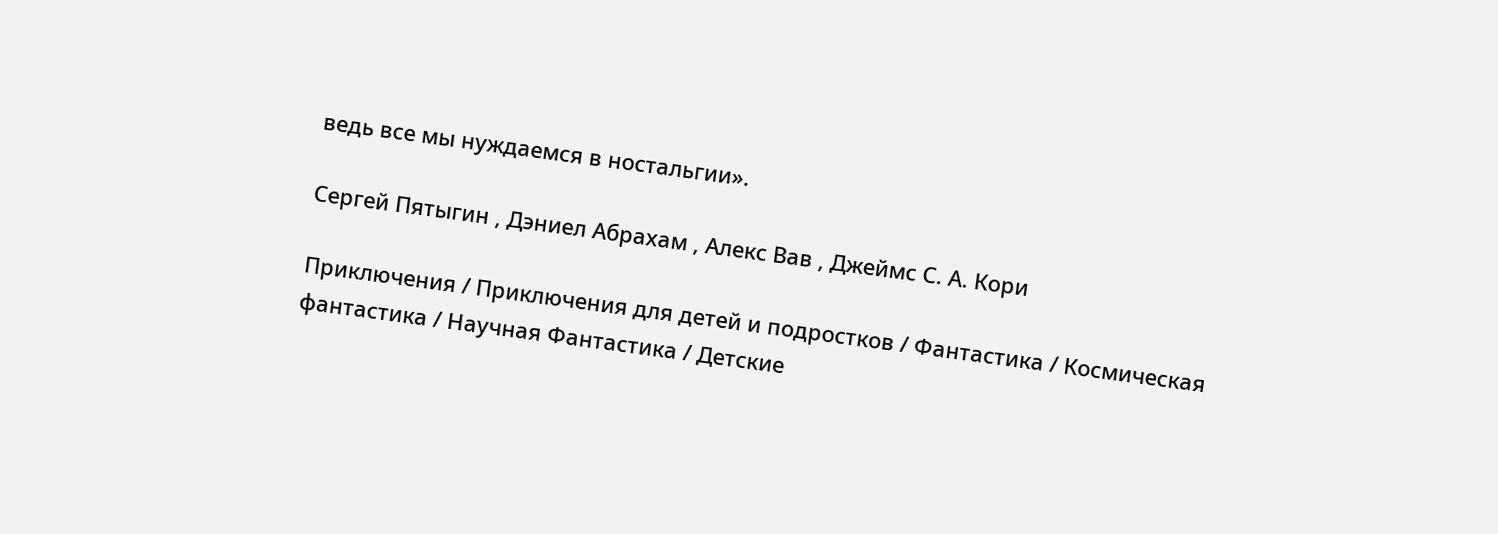ведь все мы нуждаемся в ностальгии».

Сергей Пятыгин , Дэниел Абрахам , Алекс Вав , Джеймс С. А. Кори

Приключения / Приключения для детей и подростков / Фантастика / Космическая фантастика / Научная Фантастика / Детские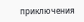приключения